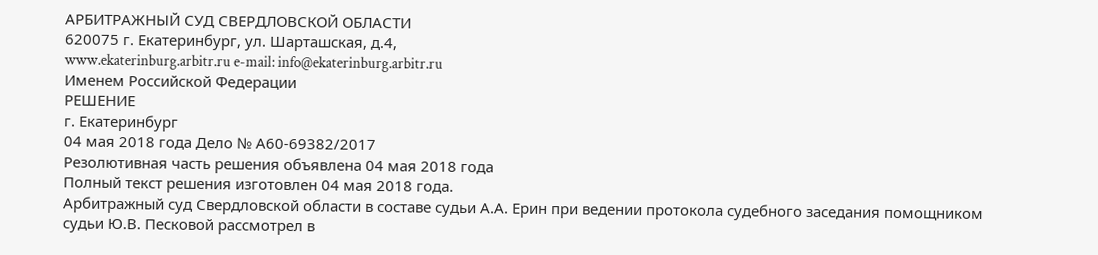АРБИТРАЖНЫЙ СУД СВЕРДЛОВСКОЙ ОБЛАСТИ
620075 г. Екатеринбург, ул. Шарташская, д.4,
www.ekaterinburg.arbitr.ru e-mail: info@ekaterinburg.arbitr.ru
Именем Российской Федерации
РЕШЕНИЕ
г. Екатеринбург
04 мая 2018 года Дело № А60-69382/2017
Резолютивная часть решения объявлена 04 мая 2018 года
Полный текст решения изготовлен 04 мая 2018 года.
Арбитражный суд Свердловской области в составе судьи А.А. Ерин при ведении протокола судебного заседания помощником судьи Ю.В. Песковой рассмотрел в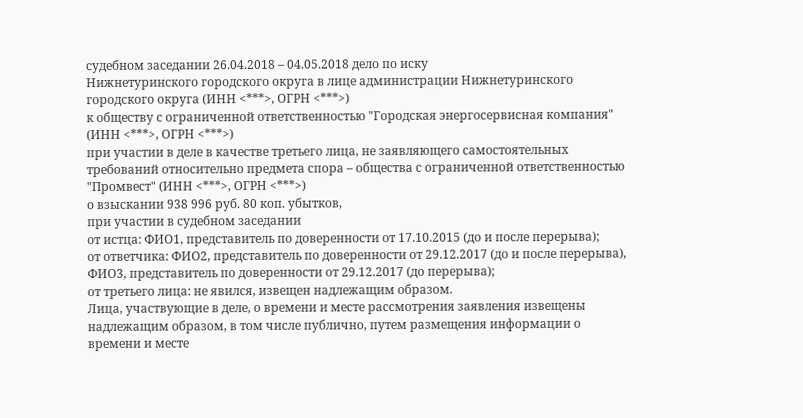судебном заседании 26.04.2018 – 04.05.2018 дело по иску
Нижнетуринского городского округа в лице администрации Нижнетуринского городского округа (ИНН <***>, ОГРН <***>)
к обществу с ограниченной ответственностью "Городская энергосервисная компания" (ИНН <***>, ОГРН <***>)
при участии в деле в качестве третьего лица, не заявляющего самостоятельных требований относительно предмета спора – общества с ограниченной ответственностью "Промвест" (ИНН <***>, ОГРН <***>)
о взыскании 938 996 руб. 80 коп. убытков,
при участии в судебном заседании
от истца: ФИО1, представитель по доверенности от 17.10.2015 (до и после перерыва);
от ответчика: ФИО2, представитель по доверенности от 29.12.2017 (до и после перерыва), ФИО3, представитель по доверенности от 29.12.2017 (до перерыва);
от третьего лица: не явился, извещен надлежащим образом.
Лица, участвующие в деле, о времени и месте рассмотрения заявления извещены надлежащим образом, в том числе публично, путем размещения информации о времени и месте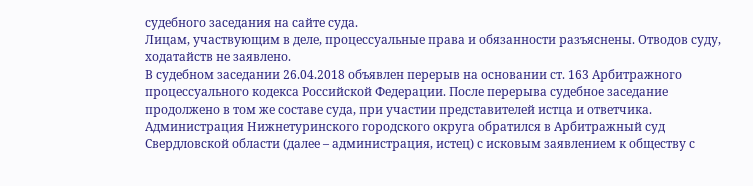судебного заседания на сайте суда.
Лицам, участвующим в деле, процессуальные права и обязанности разъяснены. Отводов суду, ходатайств не заявлено.
В судебном заседании 26.04.2018 объявлен перерыв на основании ст. 163 Арбитражного процессуального кодекса Российской Федерации. После перерыва судебное заседание продолжено в том же составе суда, при участии представителей истца и ответчика.
Администрация Нижнетуринского городского округа обратился в Арбитражный суд Свердловской области (далее – администрация, истец) с исковым заявлением к обществу с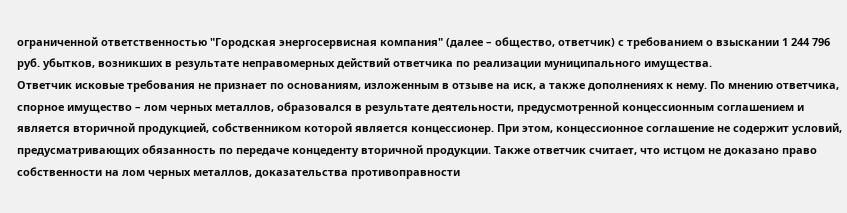ограниченной ответственностью "Городская энергосервисная компания" (далее – общество, ответчик) с требованием о взыскании 1 244 796 руб. убытков, возникших в результате неправомерных действий ответчика по реализации муниципального имущества.
Ответчик исковые требования не признает по основаниям, изложенным в отзыве на иск, а также дополнениях к нему. По мнению ответчика, спорное имущество – лом черных металлов, образовался в результате деятельности, предусмотренной концессионным соглашением и является вторичной продукцией, собственником которой является концессионер. При этом, концессионное соглашение не содержит условий, предусматривающих обязанность по передаче концеденту вторичной продукции. Также ответчик считает, что истцом не доказано право собственности на лом черных металлов, доказательства противоправности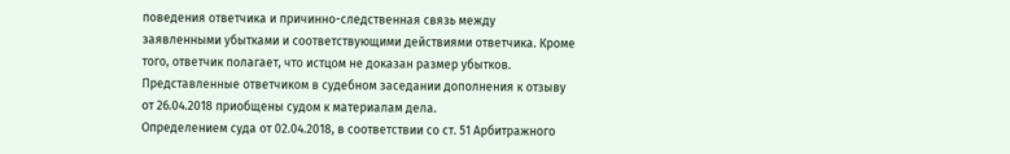поведения ответчика и причинно-следственная связь между заявленными убытками и соответствующими действиями ответчика. Кроме того, ответчик полагает, что истцом не доказан размер убытков. Представленные ответчиком в судебном заседании дополнения к отзыву от 26.04.2018 приобщены судом к материалам дела.
Определением суда от 02.04.2018, в соответствии со ст. 51 Арбитражного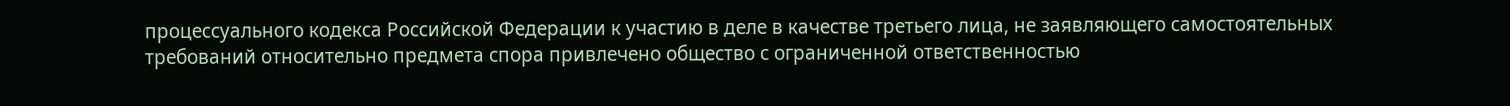процессуального кодекса Российской Федерации к участию в деле в качестве третьего лица, не заявляющего самостоятельных требований относительно предмета спора привлечено общество с ограниченной ответственностью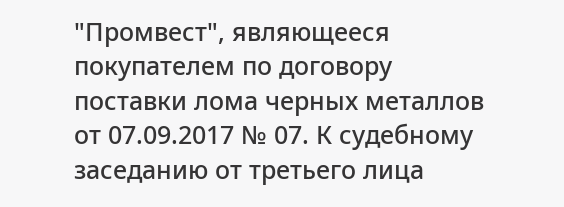"Промвест", являющееся покупателем по договору поставки лома черных металлов от 07.09.2017 № 07. К судебному заседанию от третьего лица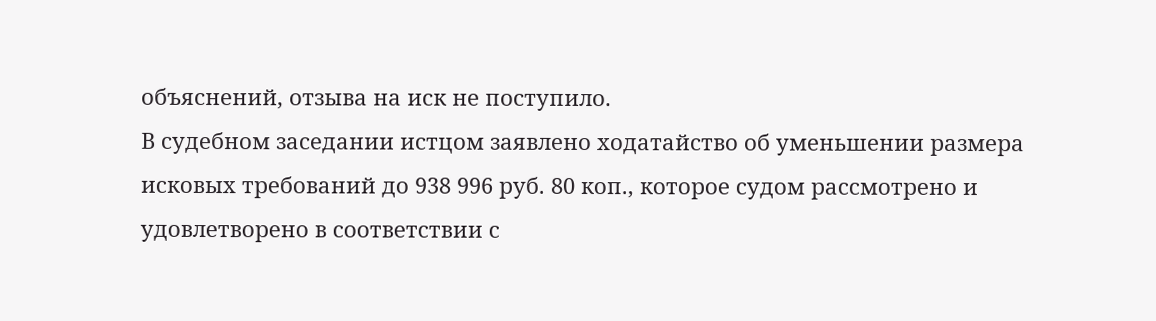объяснений, отзыва на иск не поступило.
В судебном заседании истцом заявлено ходатайство об уменьшении размера исковых требований до 938 996 руб. 80 коп., которое судом рассмотрено и удовлетворено в соответствии с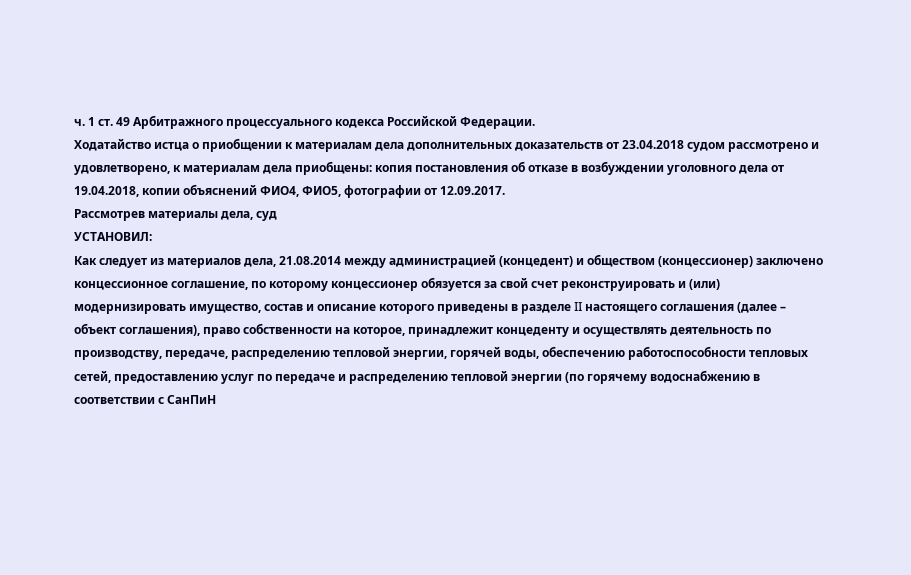ч. 1 ст. 49 Арбитражного процессуального кодекса Российской Федерации.
Ходатайство истца о приобщении к материалам дела дополнительных доказательств от 23.04.2018 судом рассмотрено и удовлетворено, к материалам дела приобщены: копия постановления об отказе в возбуждении уголовного дела от 19.04.2018, копии объяснений ФИО4, ФИО5, фотографии от 12.09.2017.
Рассмотрев материалы дела, суд
УСТАНОВИЛ:
Как следует из материалов дела, 21.08.2014 между администрацией (концедент) и обществом (концессионер) заключено концессионное соглашение, по которому концессионер обязуется за свой счет реконструировать и (или) модернизировать имущество, состав и описание которого приведены в разделе II настоящего соглашения (далее – объект соглашения), право собственности на которое, принадлежит концеденту и осуществлять деятельность по производству, передаче, распределению тепловой энергии, горячей воды, обеспечению работоспособности тепловых сетей, предоставлению услуг по передаче и распределению тепловой энергии (по горячему водоснабжению в соответствии с СанПиН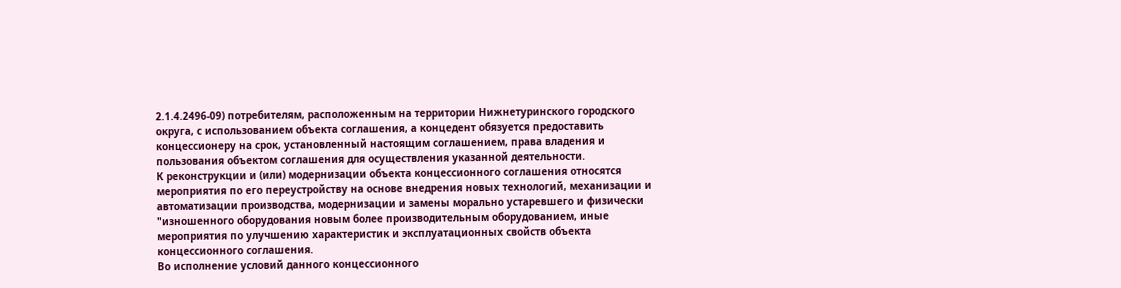2.1.4.2496-09) потребителям, расположенным на территории Нижнетуринского городского округа, с использованием объекта соглашения, а концедент обязуется предоставить концессионеру на срок, установленный настоящим соглашением, права владения и пользования объектом соглашения для осуществления указанной деятельности.
К реконструкции и (или) модернизации объекта концессионного соглашения относятся мероприятия по его переустройству на основе внедрения новых технологий, механизации и автоматизации производства, модернизации и замены морально устаревшего и физически "изношенного оборудования новым более производительным оборудованием, иные мероприятия по улучшению характеристик и эксплуатационных свойств объекта концессионного соглашения.
Во исполнение условий данного концессионного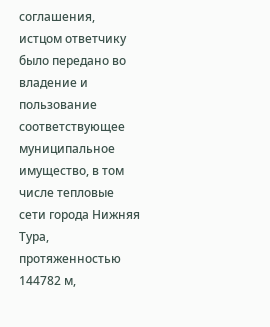соглашения, истцом ответчику было передано во владение и пользование соответствующее муниципальное имущество, в том числе тепловые сети города Нижняя Тура, протяженностью 144782 м,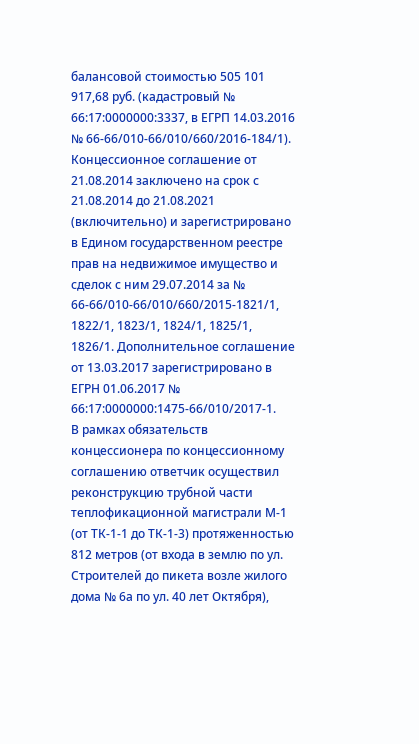балансовой стоимостью 505 101 917,68 руб. (кадастровый № 66:17:0000000:3337, в ЕГРП 14.03.2016 № 66-66/010-66/010/660/2016-184/1).
Концессионное соглашение от 21.08.2014 заключено на срок с 21.08.2014 до 21.08.2021 (включительно) и зарегистрировано в Едином государственном реестре прав на недвижимое имущество и сделок с ним 29.07.2014 за № 66-66/010-66/010/660/2015-1821/1, 1822/1, 1823/1, 1824/1, 1825/1, 1826/1. Дополнительное соглашение от 13.03.2017 зарегистрировано в ЕГРН 01.06.2017 № 66:17:0000000:1475-66/010/2017-1.
В рамках обязательств концессионера по концессионному соглашению ответчик осуществил реконструкцию трубной части теплофикационной магистрали М-1 (от ТК-1-1 до ТК-1-3) протяженностью 812 метров (от входа в землю по ул. Строителей до пикета возле жилого дома № 6а по ул. 40 лет Октября),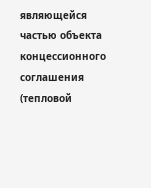являющейся частью объекта концессионного соглашения (тепловой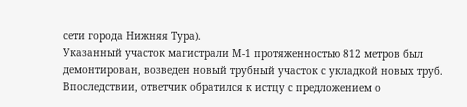сети города Нижняя Тура).
Указанный участок магистрали М-1 протяженностью 812 метров был демонтирован, возведен новый трубный участок с укладкой новых труб.
Впоследствии, ответчик обратился к истцу с предложением о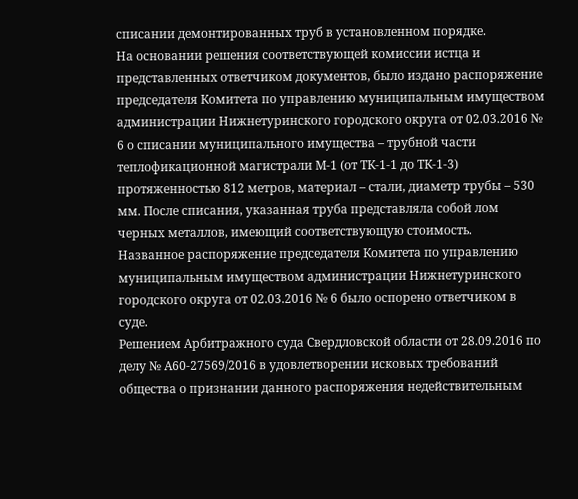списании демонтированных труб в установленном порядке.
На основании решения соответствующей комиссии истца и представленных ответчиком документов, было издано распоряжение председателя Комитета по управлению муниципальным имуществом администрации Нижнетуринского городского округа от 02.03.2016 № 6 о списании муниципального имущества – трубной части теплофикационной магистрали М-1 (от ТК-1-1 до ТК-1-3) протяженностью 812 метров, материал – стали, диаметр трубы – 530 мм. После списания, указанная труба представляла собой лом черных металлов, имеющий соответствующую стоимость.
Названное распоряжение председателя Комитета по управлению муниципальным имуществом администрации Нижнетуринского городского округа от 02.03.2016 № 6 было оспорено ответчиком в суде.
Решением Арбитражного суда Свердловской области от 28.09.2016 по делу № А60-27569/2016 в удовлетворении исковых требований общества о признании данного распоряжения недействительным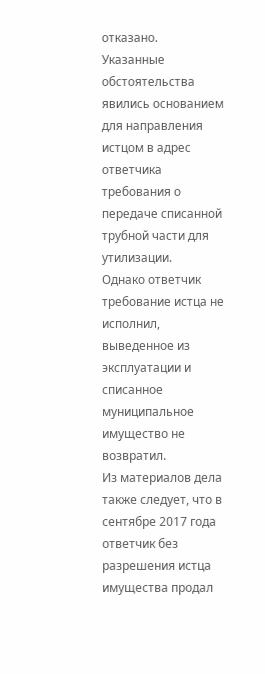отказано.
Указанные обстоятельства явились основанием для направления истцом в адрес ответчика требования о передаче списанной трубной части для утилизации.
Однако ответчик требование истца не исполнил, выведенное из эксплуатации и списанное муниципальное имущество не возвратил.
Из материалов дела также следует, что в сентябре 2017 года ответчик без разрешения истца имущества продал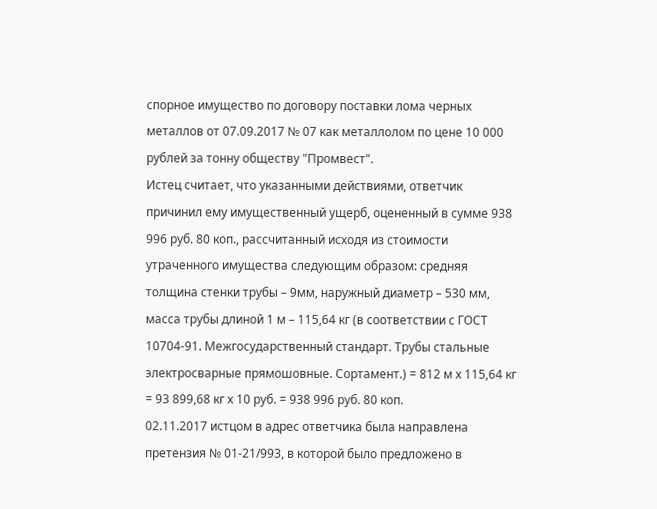спорное имущество по договору поставки лома черных металлов от 07.09.2017 № 07 как металлолом по цене 10 000 рублей за тонну обществу "Промвест".
Истец считает, что указанными действиями, ответчик причинил ему имущественный ущерб, оцененный в сумме 938 996 руб. 80 коп., рассчитанный исходя из стоимости утраченного имущества следующим образом: средняя толщина стенки трубы – 9мм, наружный диаметр – 530 мм, масса трубы длиной 1 м – 115,64 кг (в соответствии с ГОСТ 10704-91. Межгосударственный стандарт. Трубы стальные электросварные прямошовные. Сортамент.) = 812 м х 115,64 кг = 93 899,68 кг х 10 руб. = 938 996 руб. 80 коп.
02.11.2017 истцом в адрес ответчика была направлена претензия № 01-21/993, в которой было предложено в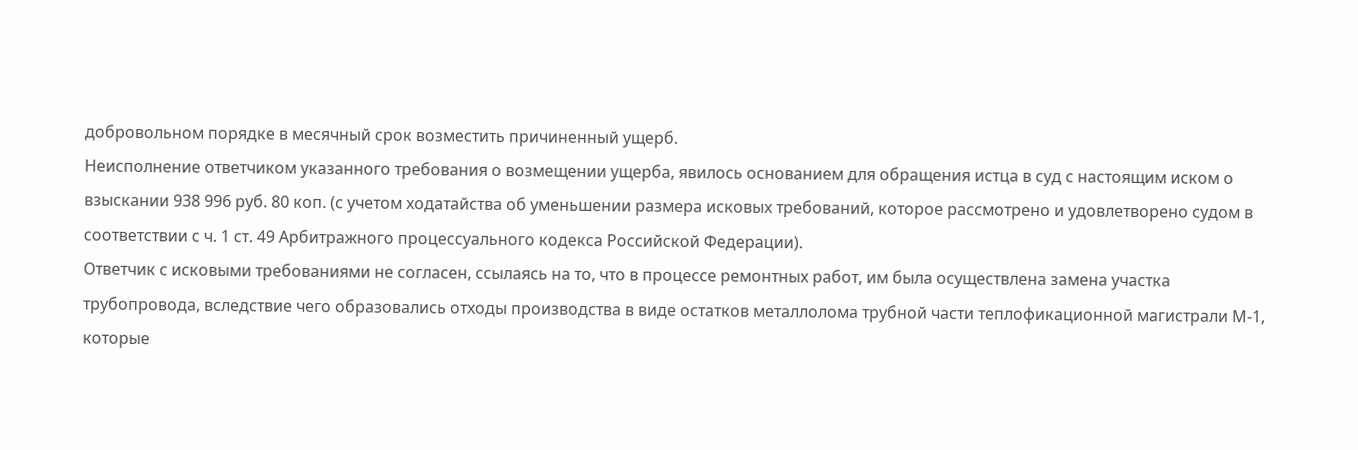добровольном порядке в месячный срок возместить причиненный ущерб.
Неисполнение ответчиком указанного требования о возмещении ущерба, явилось основанием для обращения истца в суд с настоящим иском о взыскании 938 996 руб. 80 коп. (с учетом ходатайства об уменьшении размера исковых требований, которое рассмотрено и удовлетворено судом в соответствии с ч. 1 ст. 49 Арбитражного процессуального кодекса Российской Федерации).
Ответчик с исковыми требованиями не согласен, ссылаясь на то, что в процессе ремонтных работ, им была осуществлена замена участка трубопровода, вследствие чего образовались отходы производства в виде остатков металлолома трубной части теплофикационной магистрали М-1, которые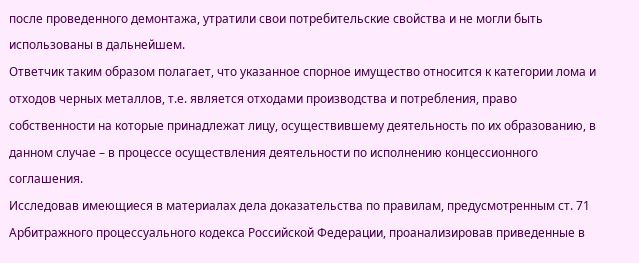после проведенного демонтажа, утратили свои потребительские свойства и не могли быть использованы в дальнейшем.
Ответчик таким образом полагает, что указанное спорное имущество относится к категории лома и отходов черных металлов, т.е. является отходами производства и потребления, право собственности на которые принадлежат лицу, осуществившему деятельность по их образованию, в данном случае – в процессе осуществления деятельности по исполнению концессионного соглашения.
Исследовав имеющиеся в материалах дела доказательства по правилам, предусмотренным ст. 71 Арбитражного процессуального кодекса Российской Федерации, проанализировав приведенные в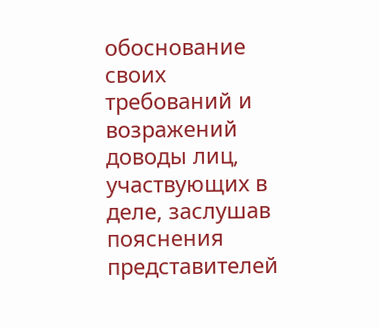обоснование своих требований и возражений доводы лиц, участвующих в деле, заслушав пояснения представителей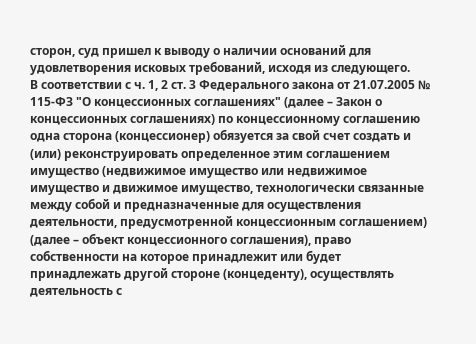сторон, суд пришел к выводу о наличии оснований для удовлетворения исковых требований, исходя из следующего.
В соответствии с ч. 1, 2 ст. 3 Федерального закона от 21.07.2005 № 115-ФЗ "О концессионных соглашениях" (далее – Закон о концессионных соглашениях) по концессионному соглашению одна сторона (концессионер) обязуется за свой счет создать и (или) реконструировать определенное этим соглашением имущество (недвижимое имущество или недвижимое имущество и движимое имущество, технологически связанные между собой и предназначенные для осуществления деятельности, предусмотренной концессионным соглашением) (далее – объект концессионного соглашения), право собственности на которое принадлежит или будет принадлежать другой стороне (концеденту), осуществлять деятельность с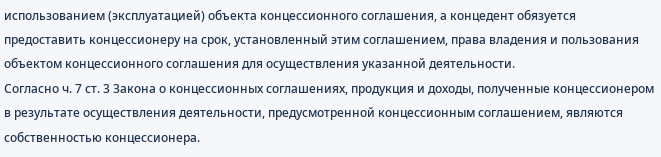использованием (эксплуатацией) объекта концессионного соглашения, а концедент обязуется предоставить концессионеру на срок, установленный этим соглашением, права владения и пользования объектом концессионного соглашения для осуществления указанной деятельности.
Согласно ч. 7 ст. 3 Закона о концессионных соглашениях, продукция и доходы, полученные концессионером в результате осуществления деятельности, предусмотренной концессионным соглашением, являются собственностью концессионера.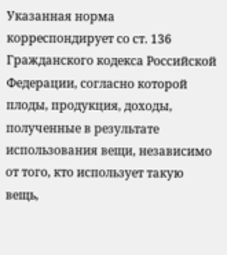Указанная норма корреспондирует со ст. 136 Гражданского кодекса Российской Федерации, согласно которой плоды, продукция, доходы, полученные в результате использования вещи, независимо от того, кто использует такую вещь,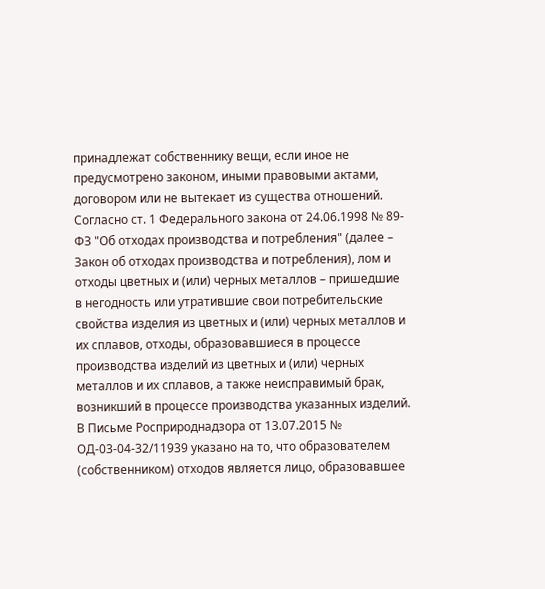принадлежат собственнику вещи, если иное не предусмотрено законом, иными правовыми актами, договором или не вытекает из существа отношений.
Согласно ст. 1 Федерального закона от 24.06.1998 № 89-ФЗ "Об отходах производства и потребления" (далее – Закон об отходах производства и потребления), лом и отходы цветных и (или) черных металлов – пришедшие в негодность или утратившие свои потребительские свойства изделия из цветных и (или) черных металлов и их сплавов, отходы, образовавшиеся в процессе производства изделий из цветных и (или) черных металлов и их сплавов, а также неисправимый брак, возникший в процессе производства указанных изделий.
В Письме Росприроднадзора от 13.07.2015 № ОД-03-04-32/11939 указано на то, что образователем (собственником) отходов является лицо, образовавшее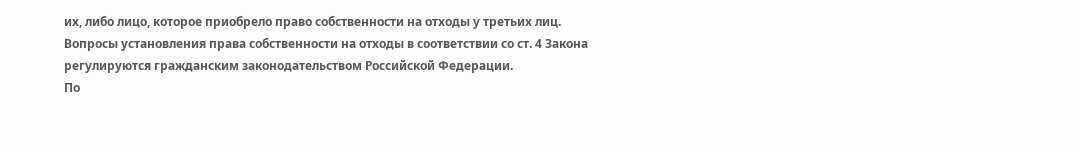их, либо лицо, которое приобрело право собственности на отходы у третьих лиц. Вопросы установления права собственности на отходы в соответствии со ст. 4 Закона регулируются гражданским законодательством Российской Федерации.
По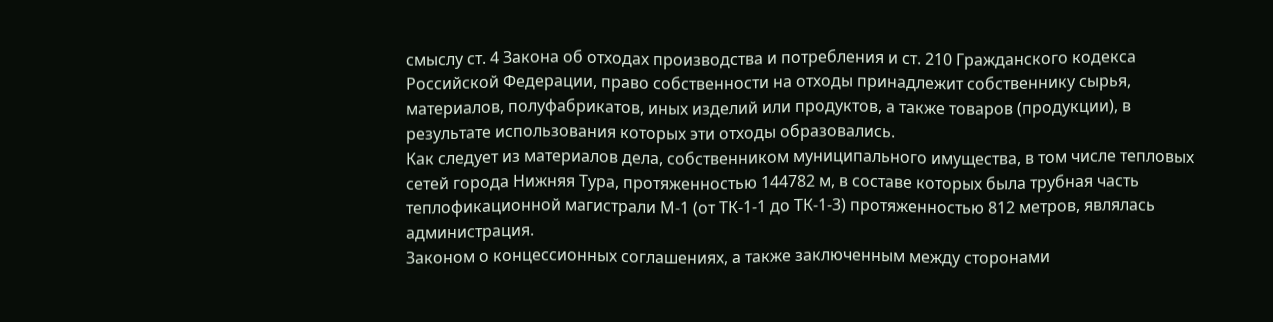смыслу ст. 4 Закона об отходах производства и потребления и ст. 210 Гражданского кодекса Российской Федерации, право собственности на отходы принадлежит собственнику сырья, материалов, полуфабрикатов, иных изделий или продуктов, а также товаров (продукции), в результате использования которых эти отходы образовались.
Как следует из материалов дела, собственником муниципального имущества, в том числе тепловых сетей города Нижняя Тура, протяженностью 144782 м, в составе которых была трубная часть теплофикационной магистрали М-1 (от ТК-1-1 до ТК-1-3) протяженностью 812 метров, являлась администрация.
Законом о концессионных соглашениях, а также заключенным между сторонами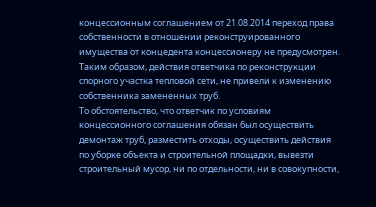концессионным соглашением от 21.08.2014 переход права собственности в отношении реконструированного имущества от концедента концессионеру не предусмотрен.
Таким образом, действия ответчика по реконструкции спорного участка тепловой сети, не привели к изменению собственника замененных труб.
То обстоятельство, что ответчик по условиям концессионного соглашения обязан был осуществить демонтаж труб, разместить отходы, осуществить действия по уборке объекта и строительной площадки, вывезти строительный мусор, ни по отдельности, ни в совокупности,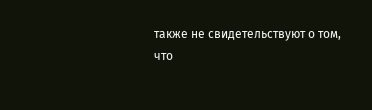также не свидетельствуют о том, что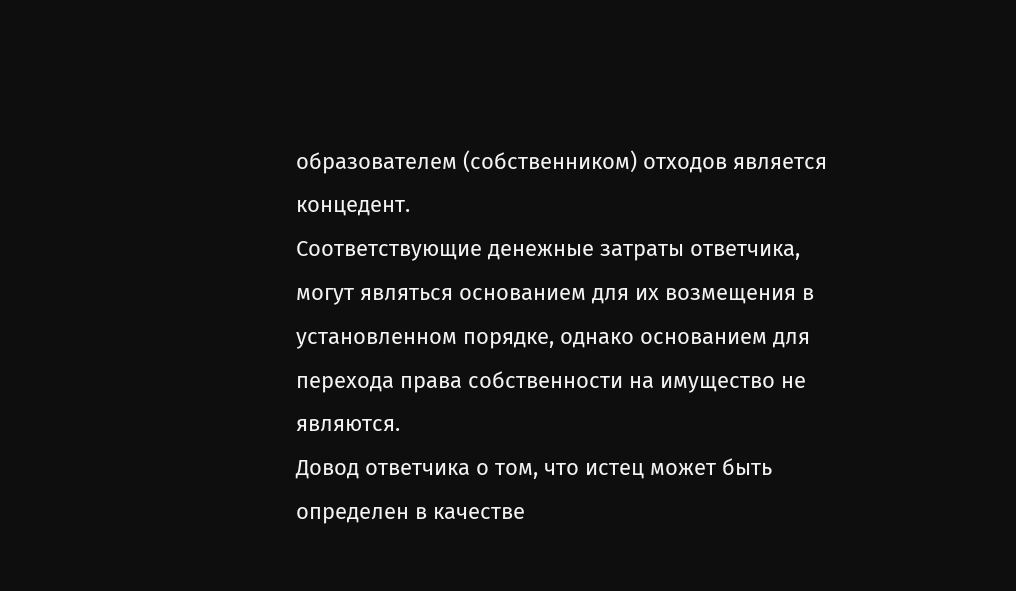образователем (собственником) отходов является концедент.
Соответствующие денежные затраты ответчика, могут являться основанием для их возмещения в установленном порядке, однако основанием для перехода права собственности на имущество не являются.
Довод ответчика о том, что истец может быть определен в качестве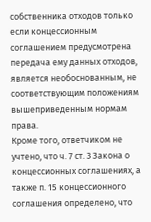собственника отходов только если концессионным соглашением предусмотрена передача ему данных отходов, является необоснованным, не соответствующим положениям вышеприведенным нормам права.
Кроме того, ответчиком не учтено, что ч. 7 ст. 3 Закона о концессионных соглашениях, а также п. 15 концессионного соглашения определено, что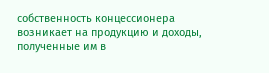собственность концессионера возникает на продукцию и доходы, полученные им в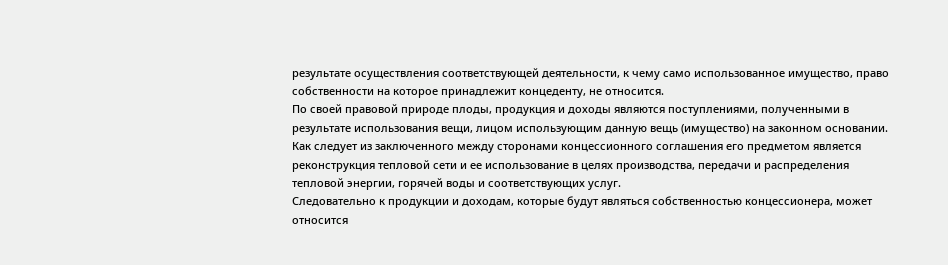результате осуществления соответствующей деятельности, к чему само использованное имущество, право собственности на которое принадлежит концеденту, не относится.
По своей правовой природе плоды, продукция и доходы являются поступлениями, полученными в результате использования вещи, лицом использующим данную вещь (имущество) на законном основании.
Как следует из заключенного между сторонами концессионного соглашения его предметом является реконструкция тепловой сети и ее использование в целях производства, передачи и распределения тепловой энергии, горячей воды и соответствующих услуг.
Следовательно к продукции и доходам, которые будут являться собственностью концессионера, может относится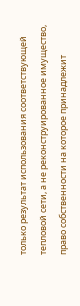только результат использования соответствующей тепловой сети, а не реконструированное имущество, право собственности на которое принадлежит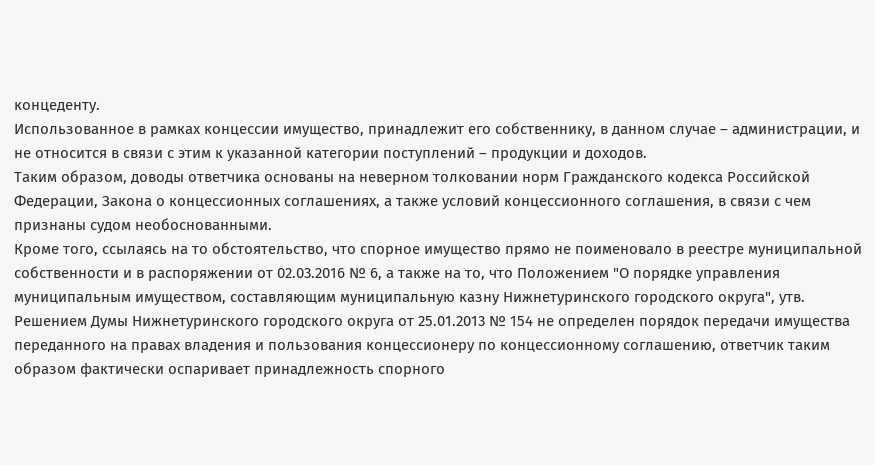концеденту.
Использованное в рамках концессии имущество, принадлежит его собственнику, в данном случае – администрации, и не относится в связи с этим к указанной категории поступлений – продукции и доходов.
Таким образом, доводы ответчика основаны на неверном толковании норм Гражданского кодекса Российской Федерации, Закона о концессионных соглашениях, а также условий концессионного соглашения, в связи с чем признаны судом необоснованными.
Кроме того, ссылаясь на то обстоятельство, что спорное имущество прямо не поименовало в реестре муниципальной собственности и в распоряжении от 02.03.2016 № 6, а также на то, что Положением "О порядке управления муниципальным имуществом, составляющим муниципальную казну Нижнетуринского городского округа", утв. Решением Думы Нижнетуринского городского округа от 25.01.2013 № 154 не определен порядок передачи имущества переданного на правах владения и пользования концессионеру по концессионному соглашению, ответчик таким образом фактически оспаривает принадлежность спорного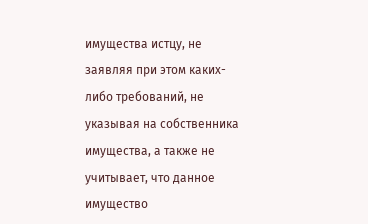имущества истцу, не заявляя при этом каких-либо требований, не указывая на собственника имущества, а также не учитывает, что данное имущество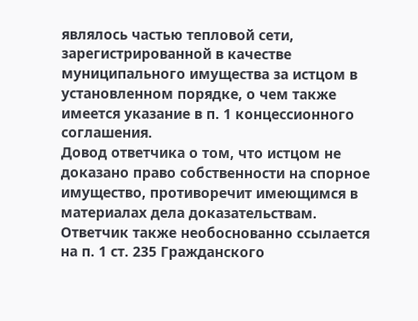являлось частью тепловой сети, зарегистрированной в качестве муниципального имущества за истцом в установленном порядке, о чем также имеется указание в п. 1 концессионного соглашения.
Довод ответчика о том, что истцом не доказано право собственности на спорное имущество, противоречит имеющимся в материалах дела доказательствам.
Ответчик также необоснованно ссылается на п. 1 ст. 235 Гражданского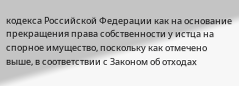кодекса Российской Федерации как на основание прекращения права собственности у истца на спорное имущество, поскольку как отмечено выше, в соответствии с Законом об отходах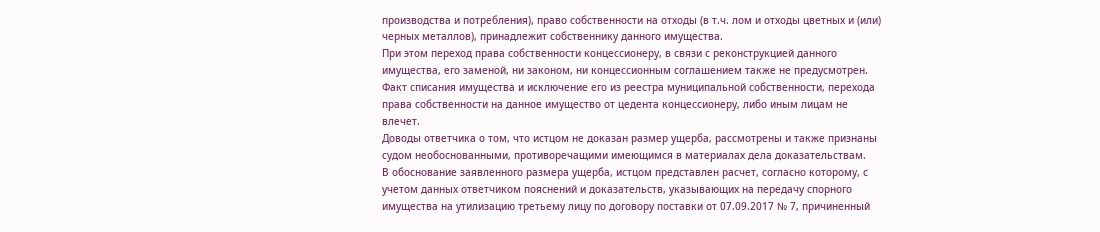производства и потребления), право собственности на отходы (в т.ч. лом и отходы цветных и (или) черных металлов), принадлежит собственнику данного имущества.
При этом переход права собственности концессионеру, в связи с реконструкцией данного имущества, его заменой, ни законом, ни концессионным соглашением также не предусмотрен.
Факт списания имущества и исключение его из реестра муниципальной собственности, перехода права собственности на данное имущество от цедента концессионеру, либо иным лицам не влечет.
Доводы ответчика о том, что истцом не доказан размер ущерба, рассмотрены и также признаны судом необоснованными, противоречащими имеющимся в материалах дела доказательствам.
В обоснование заявленного размера ущерба, истцом представлен расчет, согласно которому, с учетом данных ответчиком пояснений и доказательств, указывающих на передачу спорного имущества на утилизацию третьему лицу по договору поставки от 07.09.2017 № 7, причиненный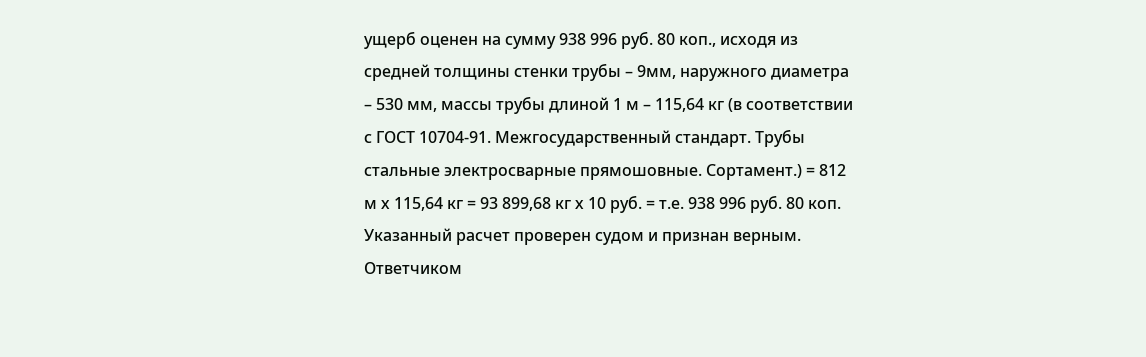ущерб оценен на сумму 938 996 руб. 80 коп., исходя из средней толщины стенки трубы – 9мм, наружного диаметра – 530 мм, массы трубы длиной 1 м – 115,64 кг (в соответствии с ГОСТ 10704-91. Межгосударственный стандарт. Трубы стальные электросварные прямошовные. Сортамент.) = 812 м х 115,64 кг = 93 899,68 кг х 10 руб. = т.е. 938 996 руб. 80 коп.
Указанный расчет проверен судом и признан верным. Ответчиком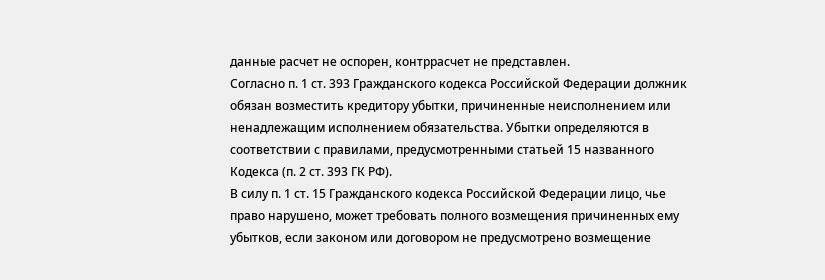данные расчет не оспорен, контррасчет не представлен.
Согласно п. 1 ст. 393 Гражданского кодекса Российской Федерации должник обязан возместить кредитору убытки, причиненные неисполнением или ненадлежащим исполнением обязательства. Убытки определяются в соответствии с правилами, предусмотренными статьей 15 названного Кодекса (п. 2 ст. 393 ГК РФ).
В силу п. 1 ст. 15 Гражданского кодекса Российской Федерации лицо, чье право нарушено, может требовать полного возмещения причиненных ему убытков, если законом или договором не предусмотрено возмещение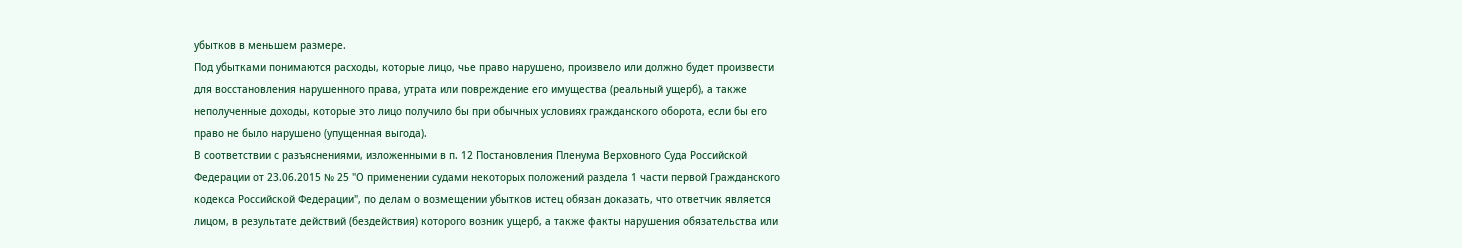убытков в меньшем размере.
Под убытками понимаются расходы, которые лицо, чье право нарушено, произвело или должно будет произвести для восстановления нарушенного права, утрата или повреждение его имущества (реальный ущерб), а также неполученные доходы, которые это лицо получило бы при обычных условиях гражданского оборота, если бы его право не было нарушено (упущенная выгода).
В соответствии с разъяснениями, изложенными в п. 12 Постановления Пленума Верховного Суда Российской Федерации от 23.06.2015 № 25 "О применении судами некоторых положений раздела 1 части первой Гражданского кодекса Российской Федерации", по делам о возмещении убытков истец обязан доказать, что ответчик является лицом, в результате действий (бездействия) которого возник ущерб, а также факты нарушения обязательства или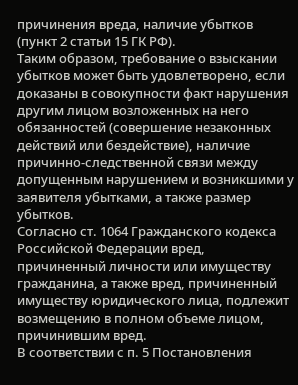причинения вреда, наличие убытков (пункт 2 статьи 15 ГК РФ).
Таким образом, требование о взыскании убытков может быть удовлетворено, если доказаны в совокупности факт нарушения другим лицом возложенных на него обязанностей (совершение незаконных действий или бездействие), наличие причинно-следственной связи между допущенным нарушением и возникшими у заявителя убытками, а также размер убытков.
Согласно ст. 1064 Гражданского кодекса Российской Федерации вред, причиненный личности или имуществу гражданина, а также вред, причиненный имуществу юридического лица, подлежит возмещению в полном объеме лицом, причинившим вред.
В соответствии с п. 5 Постановления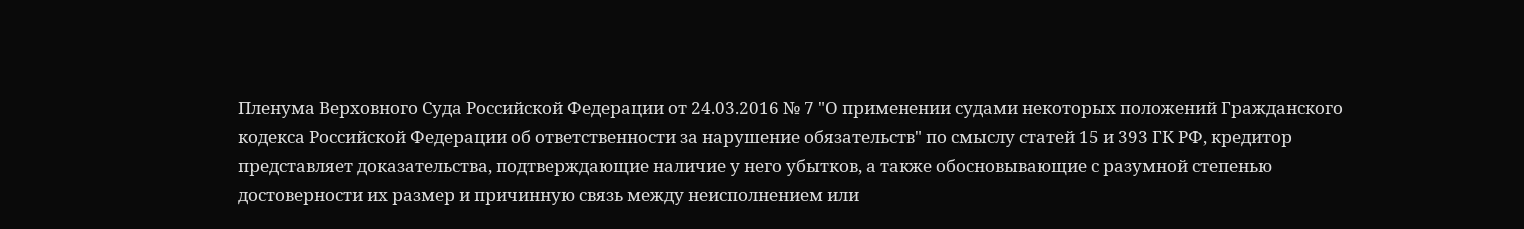Пленума Верховного Суда Российской Федерации от 24.03.2016 № 7 "О применении судами некоторых положений Гражданского кодекса Российской Федерации об ответственности за нарушение обязательств" по смыслу статей 15 и 393 ГК РФ, кредитор представляет доказательства, подтверждающие наличие у него убытков, а также обосновывающие с разумной степенью достоверности их размер и причинную связь между неисполнением или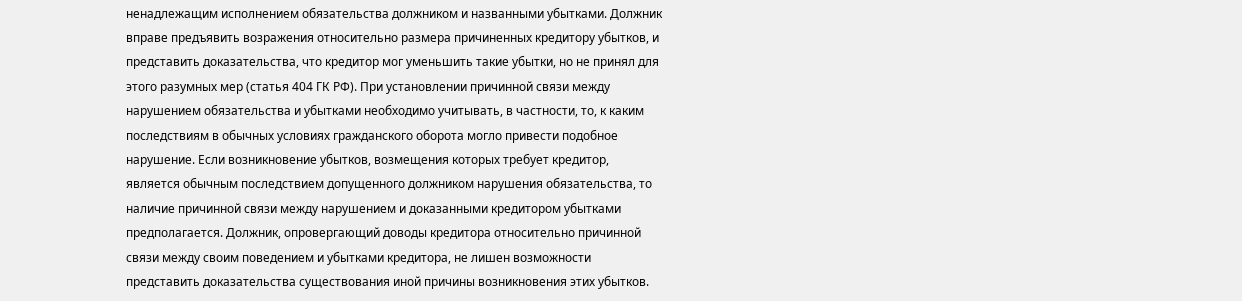ненадлежащим исполнением обязательства должником и названными убытками. Должник вправе предъявить возражения относительно размера причиненных кредитору убытков, и представить доказательства, что кредитор мог уменьшить такие убытки, но не принял для этого разумных мер (статья 404 ГК РФ). При установлении причинной связи между нарушением обязательства и убытками необходимо учитывать, в частности, то, к каким последствиям в обычных условиях гражданского оборота могло привести подобное нарушение. Если возникновение убытков, возмещения которых требует кредитор, является обычным последствием допущенного должником нарушения обязательства, то наличие причинной связи между нарушением и доказанными кредитором убытками предполагается. Должник, опровергающий доводы кредитора относительно причинной связи между своим поведением и убытками кредитора, не лишен возможности представить доказательства существования иной причины возникновения этих убытков.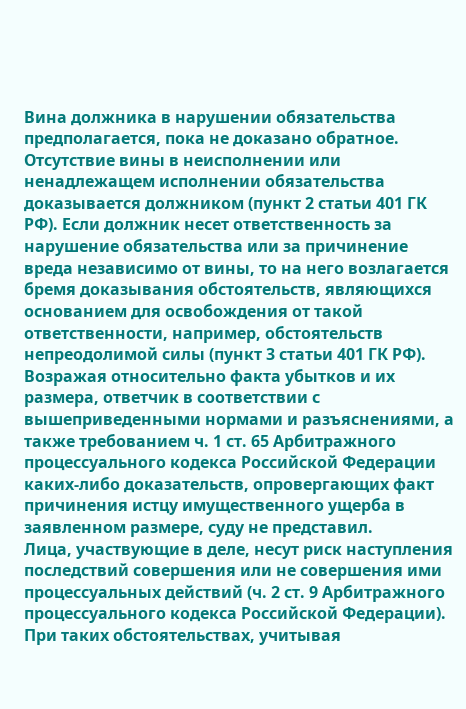Вина должника в нарушении обязательства предполагается, пока не доказано обратное. Отсутствие вины в неисполнении или ненадлежащем исполнении обязательства доказывается должником (пункт 2 статьи 401 ГК РФ). Если должник несет ответственность за нарушение обязательства или за причинение вреда независимо от вины, то на него возлагается бремя доказывания обстоятельств, являющихся основанием для освобождения от такой ответственности, например, обстоятельств непреодолимой силы (пункт 3 статьи 401 ГК РФ).
Возражая относительно факта убытков и их размера, ответчик в соответствии с вышеприведенными нормами и разъяснениями, а также требованием ч. 1 ст. 65 Арбитражного процессуального кодекса Российской Федерации каких-либо доказательств, опровергающих факт причинения истцу имущественного ущерба в заявленном размере, суду не представил.
Лица, участвующие в деле, несут риск наступления последствий совершения или не совершения ими процессуальных действий (ч. 2 ст. 9 Арбитражного процессуального кодекса Российской Федерации).
При таких обстоятельствах, учитывая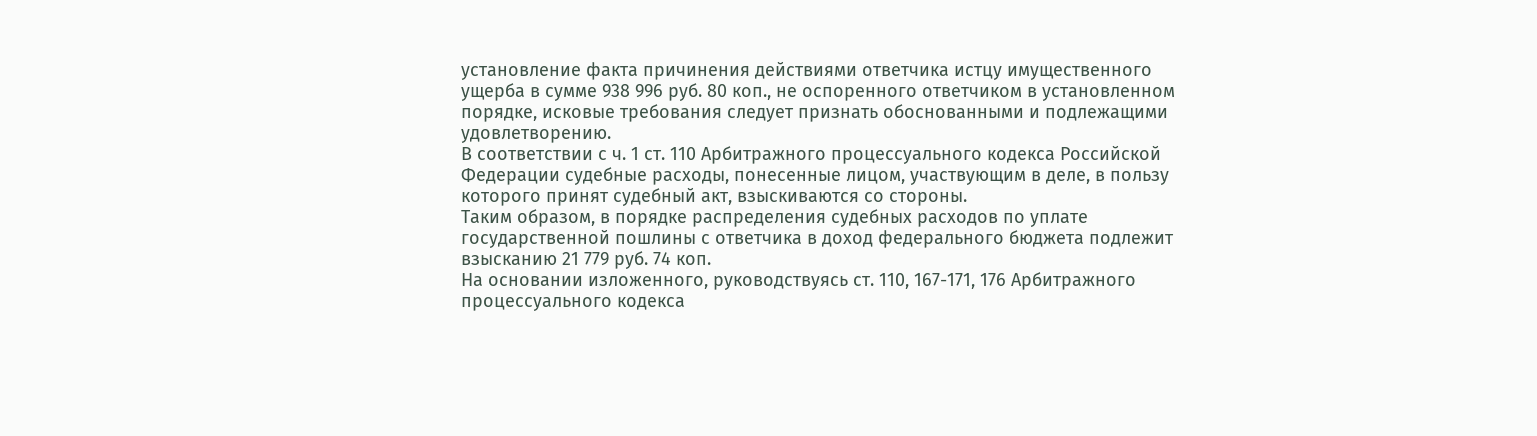установление факта причинения действиями ответчика истцу имущественного ущерба в сумме 938 996 руб. 80 коп., не оспоренного ответчиком в установленном порядке, исковые требования следует признать обоснованными и подлежащими удовлетворению.
В соответствии с ч. 1 ст. 110 Арбитражного процессуального кодекса Российской Федерации судебные расходы, понесенные лицом, участвующим в деле, в пользу которого принят судебный акт, взыскиваются со стороны.
Таким образом, в порядке распределения судебных расходов по уплате государственной пошлины с ответчика в доход федерального бюджета подлежит взысканию 21 779 руб. 74 коп.
На основании изложенного, руководствуясь ст. 110, 167-171, 176 Арбитражного процессуального кодекса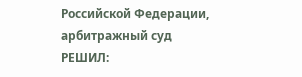Российской Федерации, арбитражный суд
РЕШИЛ: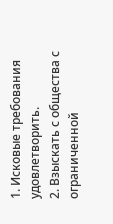1. Исковые требования удовлетворить.
2. Взыскать с общества с ограниченной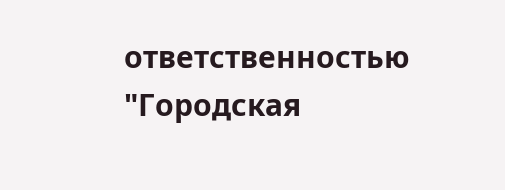ответственностью "Городская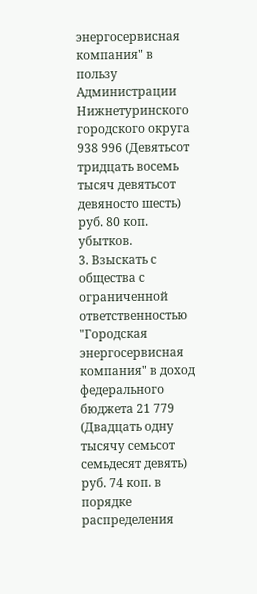энергосервисная компания" в пользу Администрации Нижнетуринского городского округа 938 996 (Девятьсот тридцать восемь тысяч девятьсот девяносто шесть) руб. 80 коп. убытков.
3. Взыскать с общества с ограниченной ответственностью "Городская энергосервисная компания" в доход федерального бюджета 21 779 (Двадцать одну тысячу семьсот семьдесят девять) руб. 74 коп. в порядке распределения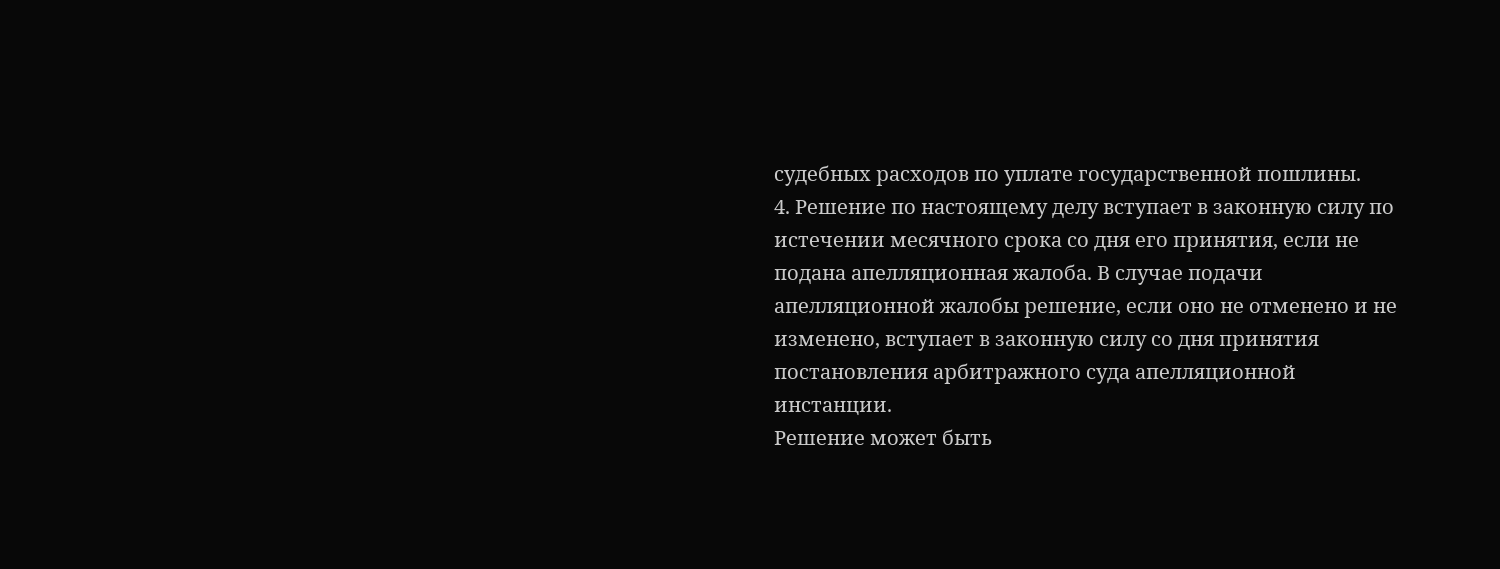судебных расходов по уплате государственной пошлины.
4. Решение по настоящему делу вступает в законную силу по истечении месячного срока со дня его принятия, если не подана апелляционная жалоба. В случае подачи апелляционной жалобы решение, если оно не отменено и не изменено, вступает в законную силу со дня принятия постановления арбитражного суда апелляционной инстанции.
Решение может быть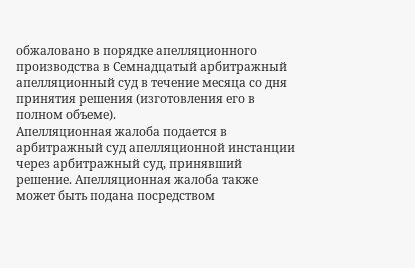обжаловано в порядке апелляционного производства в Семнадцатый арбитражный апелляционный суд в течение месяца со дня принятия решения (изготовления его в полном объеме).
Апелляционная жалоба подается в арбитражный суд апелляционной инстанции через арбитражный суд, принявший решение. Апелляционная жалоба также может быть подана посредством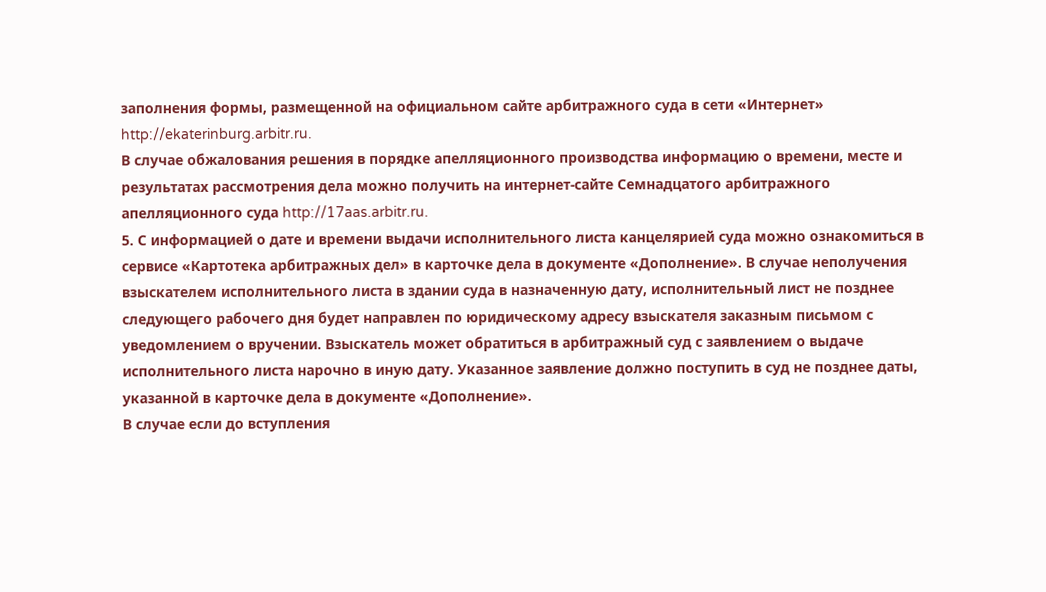заполнения формы, размещенной на официальном сайте арбитражного суда в сети «Интернет» http://ekaterinburg.arbitr.ru.
В случае обжалования решения в порядке апелляционного производства информацию о времени, месте и результатах рассмотрения дела можно получить на интернет-сайте Семнадцатого арбитражного апелляционного суда http://17aas.arbitr.ru.
5. С информацией о дате и времени выдачи исполнительного листа канцелярией суда можно ознакомиться в сервисе «Картотека арбитражных дел» в карточке дела в документе «Дополнение». В случае неполучения взыскателем исполнительного листа в здании суда в назначенную дату, исполнительный лист не позднее следующего рабочего дня будет направлен по юридическому адресу взыскателя заказным письмом с уведомлением о вручении. Взыскатель может обратиться в арбитражный суд с заявлением о выдаче исполнительного листа нарочно в иную дату. Указанное заявление должно поступить в суд не позднее даты, указанной в карточке дела в документе «Дополнение».
В случае если до вступления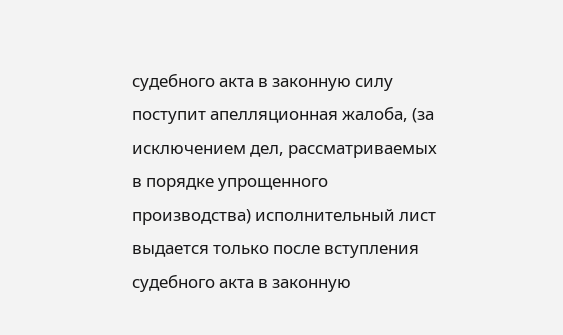судебного акта в законную силу поступит апелляционная жалоба, (за исключением дел, рассматриваемых в порядке упрощенного производства) исполнительный лист выдается только после вступления судебного акта в законную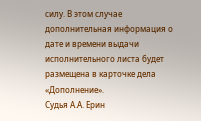силу. В этом случае дополнительная информация о дате и времени выдачи исполнительного листа будет размещена в карточке дела «Дополнение».
Судья А.А. Ерин